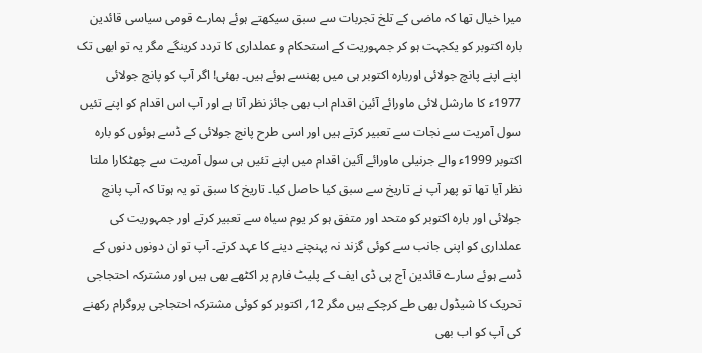میرا خیال تھا کہ ماضی کے تلخ تجربات سے سبق سیکھتے ہوئے ہمارے قومی سیاسی قائدین بارہ اکتوبر کو یکجہت ہو کر جمہوریت کے استحکام و عملداری کا تردد کرینگے مگر یہ تو ابھی تک اپنے اپنے پانچ جولائی اوربارہ اکتوبر ہی میں پھنسے ہوئے ہیں۔ بھئی! اگر آپ کو پانچ جولائی 1977ء کا مارشل لائی ماورائے آئین اقدام اب بھی جائز نظر آتا ہے اور آپ اس اقدام کو اپنے تئیں سول آمریت سے نجات سے تعبیر کرتے ہیں اور اسی طرح پانچ جولائی کے ڈسے ہوئوں کو بارہ اکتوبر 1999ء والے جرنیلی ماورائے آئین اقدام میں اپنے تئیں ہی سول آمریت سے چھٹکارا ملتا نظر آیا تھا تو پھر آپ نے تاریخ سے سبق کیا حاصل کیا۔ تاریخ کا سبق تو یہ ہوتا کہ آپ پانچ جولائی اور بارہ اکتوبر کو متحد اور متفق ہو کر یوم سیاہ سے تعبیر کرتے اور جمہوریت کی عملداری کو اپنی جانب سے کوئی گزند نہ پہنچنے دینے کا عہد کرتے۔ آپ تو ان دونوں دنوں کے ڈسے ہوئے سارے قائدین آج پی ڈی ایف کے پلیٹ فارم پر اکٹھے بھی ہیں اور مشترکہ احتجاجی تحریک کا شیڈول بھی طے کرچکے ہیں مگر 12؍ اکتوبر کو کوئی مشترکہ احتجاجی پروگرام رکھنے کی آپ کو اب بھی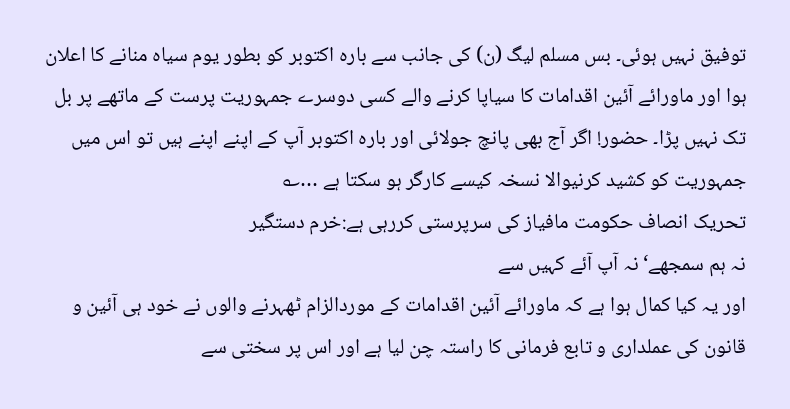توفیق نہیں ہوئی۔ بس مسلم لیگ (ن) کی جانب سے بارہ اکتوبر کو بطور یوم سیاہ منانے کا اعلان ہوا اور ماورائے آئین اقدامات کا سیاپا کرنے والے کسی دوسرے جمہوریت پرست کے ماتھے پر بل تک نہیں پڑا۔ حضور! اگر آج بھی پانچ جولائی اور بارہ اکتوبر آپ کے اپنے اپنے ہیں تو اس میں جمہوریت کو کشید کرنیوالا نسخہ کیسے کارگر ہو سکتا ہے …؎
تحریک انصاف حکومت مافیاز کی سرپرستی کررہی ہے:خرم دستگیر
نہ ہم سمجھے‘ نہ آپ آئے کہیں سے
اور یہ کیا کمال ہوا ہے کہ ماورائے آئین اقدامات کے موردالزام ٹھہرنے والوں نے خود ہی آئین و قانون کی عملداری و تابع فرمانی کا راستہ چن لیا ہے اور اس پر سختی سے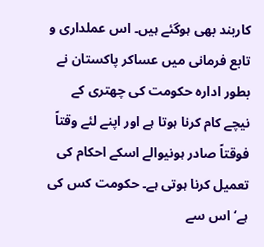کاربند بھی ہوگئے ہیں۔ اس عملداری و تابع فرمانی میں عساکر پاکستان نے بطور ادارہ حکومت کی چھتری کے نیچے کام کرنا ہوتا ہے اور اپنے لئے وقتاً فوقتاً صادر ہونیوالے اسکے احکام کی تعمیل کرنا ہوتی ہے۔ حکومت کس کی ہے‘ اس سے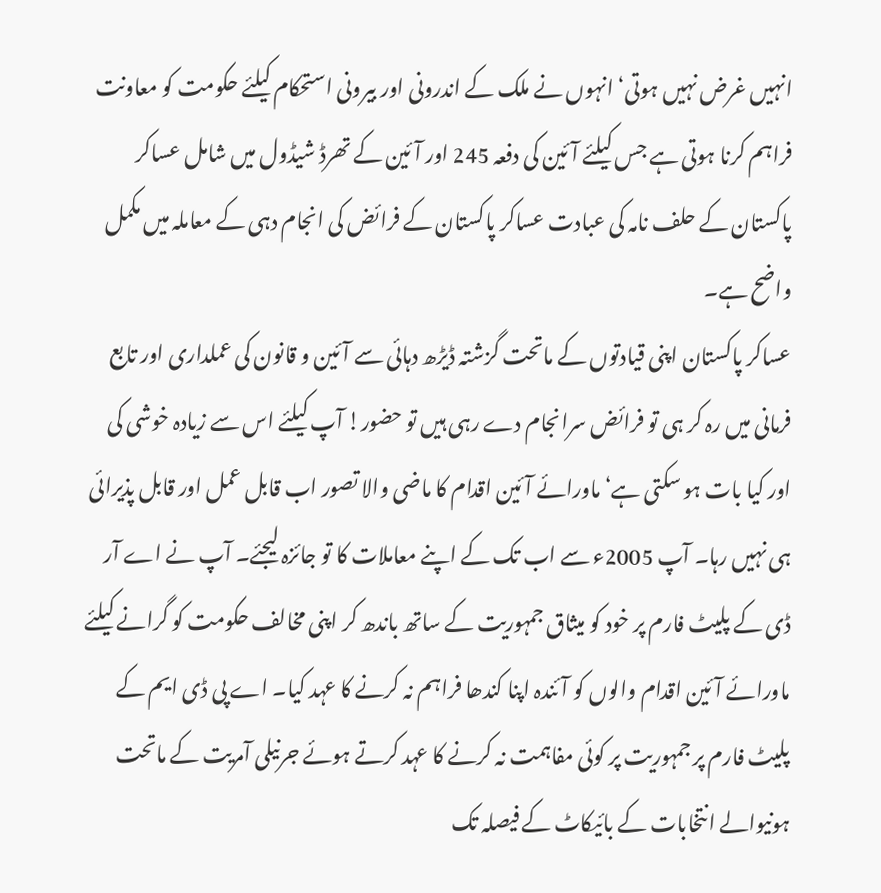انہیں غرض نہیں ہوتی‘ انہوں نے ملک کے اندرونی اور بیرونی استحکام کیلئے حکومت کو معاونت فراہم کرنا ہوتی ہے جس کیلئے آئین کی دفعہ 245 اور آئین کے تھرڈ شیڈول میں شامل عساکر پاکستان کے حلف نامہ کی عبادت عساکر پاکستان کے فرائض کی انجام دہی کے معاملہ میں مکمل واضح ہے۔
عساکر پاکستان اپنی قیادتوں کے ماتحت گزشتہ ڈیڑھ دہائی سے آئین و قانون کی عملداری اور تابع فرمانی میں رہ کر ہی تو فرائض سرانجام دے رہی ہیں تو حضور! آپ کیلئے اس سے زیادہ خوشی کی اور کیا بات ہو سکتی ہے‘ ماورائے آئین اقدام کا ماضی والا تصور اب قابل عمل اور قابل پذیرائی ہی نہیں رہا۔ آپ 2005ء سے اب تک کے اپنے معاملات کا تو جائزہ لیجئے۔ آپ نے اے آر ڈی کے پلیٹ فارم پر خود کو میثاق جمہوریت کے ساتھ باندھ کر اپنی مخالف حکومت کو گرانے کیلئے ماورائے آئین اقدام والوں کو آئندہ اپنا کندھا فراہم نہ کرنے کا عہد کیا۔ اے پی ڈی ایم کے پلیٹ فارم پر جمہوریت پر کوئی مفاہمت نہ کرنے کا عہد کرتے ہوئے جرنیلی آمریت کے ماتحت ہونیوالے انتخابات کے بائیکاٹ کے فیصلہ تک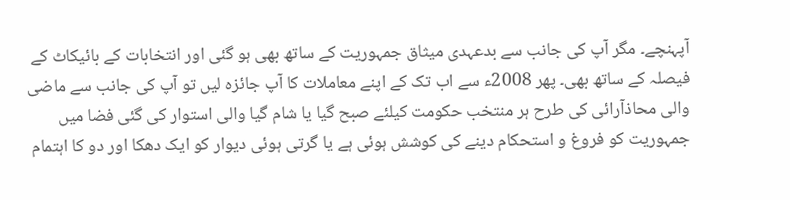آپہنچے۔ مگر آپ کی جانب سے بدعہدی میثاق جمہوریت کے ساتھ بھی ہو گئی اور انتخابات کے بائیکاٹ کے فیصلہ کے ساتھ بھی۔ پھر 2008ء سے اب تک کے اپنے معاملات کا آپ جائزہ لیں تو آپ کی جانب سے ماضی والی محاذآرائی کی طرح ہر منتخب حکومت کیلئے صبح گیا یا شام گیا والی استوار کی گئی فضا میں جمہوریت کو فروغ و استحکام دینے کی کوشش ہوئی ہے یا گرتی ہوئی دیوار کو ایک دھکا اور دو کا اہتمام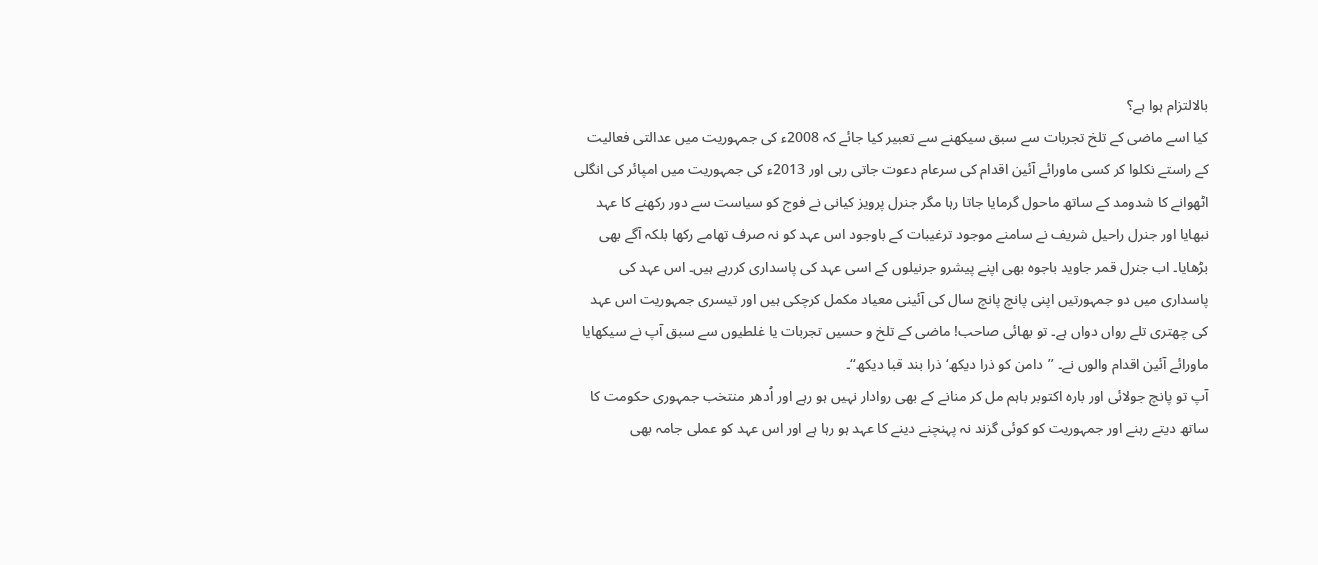بالالتزام ہوا ہے؟
کیا اسے ماضی کے تلخ تجربات سے سبق سیکھنے سے تعبیر کیا جائے کہ 2008ء کی جمہوریت میں عدالتی فعالیت کے راستے نکلوا کر کسی ماورائے آئین اقدام کی سرعام دعوت جاتی رہی اور 2013ء کی جمہوریت میں امپائر کی انگلی اٹھوانے کا شدومد کے ساتھ ماحول گرمایا جاتا رہا مگر جنرل پرویز کیانی نے فوج کو سیاست سے دور رکھنے کا عہد نبھایا اور جنرل راحیل شریف نے سامنے موجود ترغیبات کے باوجود اس عہد کو نہ صرف تھامے رکھا بلکہ آگے بھی بڑھایا۔ اب جنرل قمر جاوید باجوہ بھی اپنے پیشرو جرنیلوں کے اسی عہد کی پاسداری کررہے ہیں۔ اس عہد کی پاسداری میں دو جمہورتیں اپنی پانچ پانچ سال کی آئینی معیاد مکمل کرچکی ہیں اور تیسری جمہوریت اس عہد کی چھتری تلے رواں دواں ہے۔ تو بھائی صاحب! ماضی کے تلخ و حسیں تجربات یا غلطیوں سے سبق آپ نے سیکھایا ماورائے آئین اقدام والوں نے۔ ’’دامن کو ذرا دیکھ‘ ذرا بند قبا دیکھ‘‘۔
آپ تو پانچ جولائی اور بارہ اکتوبر باہم مل کر منانے کے بھی روادار نہیں ہو رہے اور اُدھر منتخب جمہوری حکومت کا ساتھ دیتے رہنے اور جمہوریت کو کوئی گزند نہ پہنچنے دینے کا عہد ہو رہا ہے اور اس عہد کو عملی جامہ بھی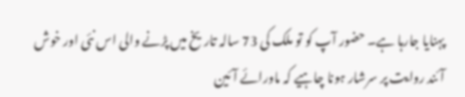پہنایا جارہا ہے۔ حضور آپ کو تو ملک کی 73 سالہ تاریخ میں پڑنے والی اس نئی اور خوش آئند روایت پر سرشار ہونا چاہیے کہ ماورائے آئین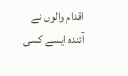اقدام والوں نے آئندہ ایسے کسی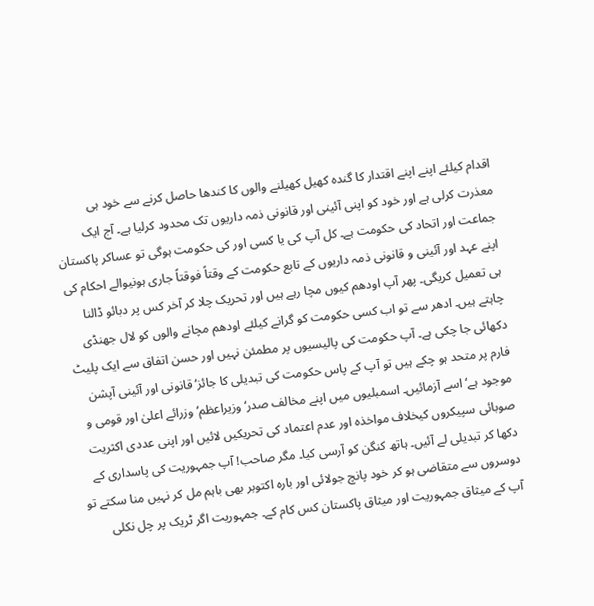اقدام کیلئے اپنے اپنے اقتدار کا گندہ کھیل کھیلنے والوں کا کندھا حاصل کرنے سے خود ہی معذرت کرلی ہے اور خود کو اپنی آئینی اور قانونی ذمہ داریوں تک محدود کرلیا ہے۔ آج ایک جماعت اور اتحاد کی حکومت ہے۔ کل آپ کی یا کسی اور کی حکومت ہوگی تو عساکر پاکستان اپنے عہد اور آئینی و قانونی ذمہ داریوں کے تابع حکومت کے وقتاً فوقتاً جاری ہونیوالے احکام کی ہی تعمیل کریگی۔ پھر آپ اودھم کیوں مچا رہے ہیں اور تحریک چلا کر آخر کس پر دبائو ڈالنا چاہتے ہیں۔ ادھر سے تو اب کسی حکومت کو گرانے کیلئے اودھم مچانے والوں کو لال جھنڈی دکھائی جا چکی ہے۔ آپ حکومت کی پالیسیوں پر مطمئن نہیں اور حسن اتفاق سے ایک پلیٹ فارم پر متحد ہو چکے ہیں تو آپ کے پاس حکومت کی تبدیلی کا جائز‘ قانونی اور آئینی آپشن موجود ہے‘ اسے آزمائیں۔ اسمبلیوں میں اپنے مخالف صدر‘ وزیراعظم‘ وزرائے اعلیٰ اور قومی و صوبائی سپیکروں کیخلاف مواخذہ اور عدم اعتماد کی تحریکیں لائیں اور اپنی عددی اکثریت دکھا کر تبدیلی لے آئیں۔ ہاتھ کنگن کو آرسی کیا۔ مگر صاحب! آپ جمہوریت کی پاسداری کے دوسروں سے متقاضی ہو کر خود پانچ جولائی اور بارہ اکتوبر بھی باہم مل کر نہیں منا سکتے تو آپ کے میثاق جمہوریت اور میثاق پاکستان کس کام کے۔ جمہوریت اگر ٹریک پر چل نکلی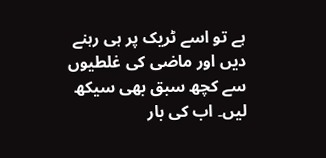ہے تو اسے ٹریک پر ہی رہنے دیں اور ماضی کی غلطیوں سے کچھ سبق بھی سیکھ لیں۔ اب کی بار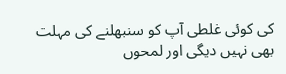کی کوئی غلطی آپ کو سنبھلنے کی مہلت بھی نہیں دیگی اور لمحوں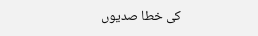کی خطا صدیوں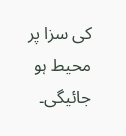کی سزا پر محیط ہو جائیگی۔